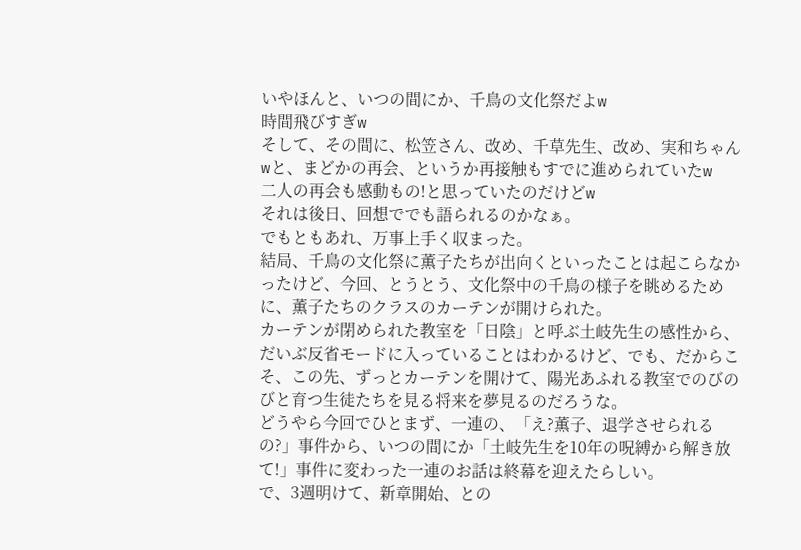いやほんと、いつの間にか、千鳥の文化祭だよw
時間飛びすぎw
そして、その間に、松笠さん、改め、千草先生、改め、実和ちゃんwと、まどかの再会、というか再接触もすでに進められていたw
二人の再会も感動もの!と思っていたのだけどw
それは後日、回想ででも語られるのかなぁ。
でもともあれ、万事上手く収まった。
結局、千鳥の文化祭に薫子たちが出向くといったことは起こらなかったけど、今回、とうとう、文化祭中の千鳥の様子を眺めるために、薫子たちのクラスのカーテンが開けられた。
カーテンが閉められた教室を「日陰」と呼ぶ土岐先生の感性から、だいぶ反省モードに入っていることはわかるけど、でも、だからこそ、この先、ずっとカーテンを開けて、陽光あふれる教室でのびのびと育つ生徒たちを見る将来を夢見るのだろうな。
どうやら今回でひとまず、一連の、「え?薫子、退学させられるの?」事件から、いつの間にか「土岐先生を10年の呪縛から解き放て!」事件に変わった一連のお話は終幕を迎えたらしい。
で、3週明けて、新章開始、との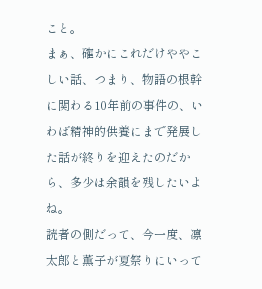こと。
まぁ、確かにこれだけややこしい話、つまり、物語の根幹に関わる10年前の事件の、いわば精神的供養にまで発展した話が終りを迎えたのだから、多少は余韻を残したいよね。
読者の側だって、今一度、凛太郎と薫子が夏祭りにいって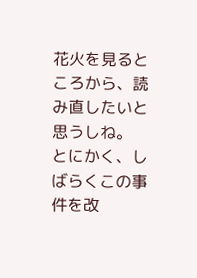花火を見るところから、読み直したいと思うしね。
とにかく、しばらくこの事件を改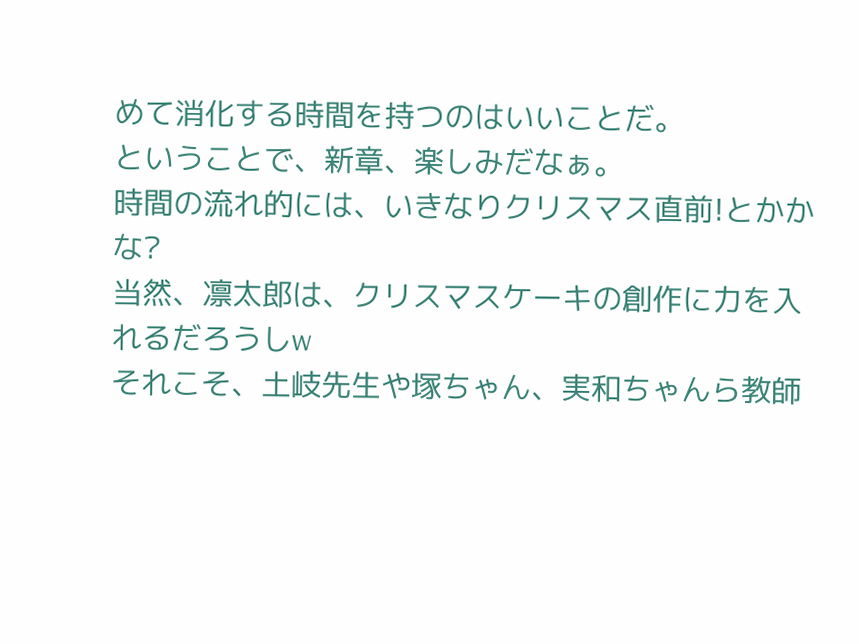めて消化する時間を持つのはいいことだ。
ということで、新章、楽しみだなぁ。
時間の流れ的には、いきなりクリスマス直前!とかかな?
当然、凛太郎は、クリスマスケーキの創作に力を入れるだろうしw
それこそ、土岐先生や塚ちゃん、実和ちゃんら教師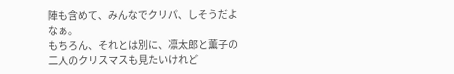陣も含めて、みんなでクリパ、しそうだよなぁ。
もちろん、それとは別に、凛太郎と薫子の二人のクリスマスも見たいけれど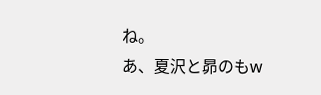ね。
あ、夏沢と昴のもw